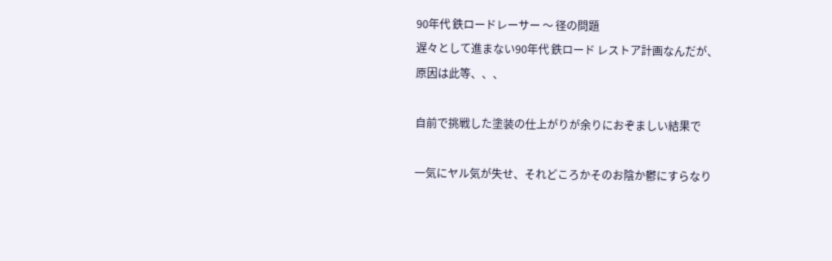90年代 鉄ロードレーサー 〜 径の問題
遅々として進まない90年代 鉄ロード レストア計画なんだが、
原因は此等、、、

自前で挑戦した塗装の仕上がりが余りにおぞましい結果で

一気にヤル気が失せ、それどころかそのお陰か鬱にすらなり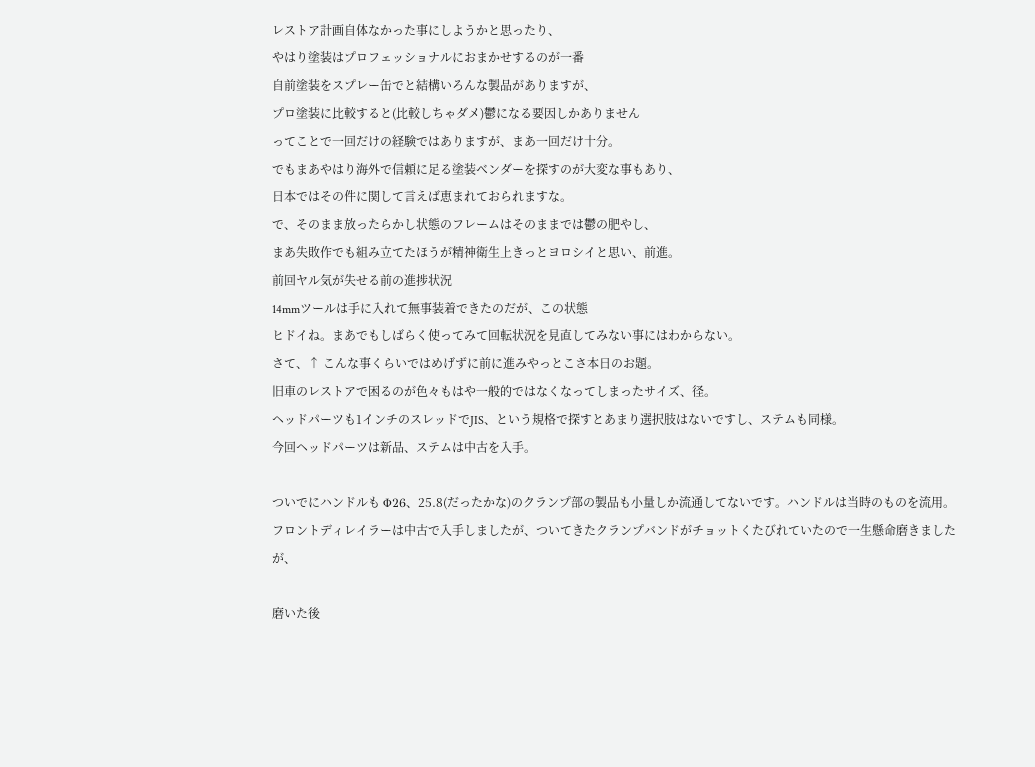レストア計画自体なかった事にしようかと思ったり、
やはり塗装はプロフェッショナルにおまかせするのが一番
自前塗装をスプレー缶でと結構いろんな製品がありますが、
プロ塗装に比較すると(比較しちゃダメ)鬱になる要因しかありません
ってことで一回だけの経験ではありますが、まあ一回だけ十分。
でもまあやはり海外で信頼に足る塗装ベンダーを探すのが大変な事もあり、
日本ではその件に関して言えば恵まれておられますな。
で、そのまま放ったらかし状態のフレームはそのままでは鬱の肥やし、
まあ失敗作でも組み立てたほうが精神衛生上きっとヨロシイと思い、前進。
前回ヤル気が失せる前の進捗状況
14mmツールは手に入れて無事装着できたのだが、この状態
ヒドイね。まあでもしばらく使ってみて回転状況を見直してみない事にはわからない。
さて、↑ こんな事くらいではめげずに前に進みやっとこさ本日のお題。
旧車のレストアで困るのが色々もはや一般的ではなくなってしまったサイズ、径。
ヘッドパーツも1インチのスレッドでJIS、という規格で探すとあまり選択肢はないですし、ステムも同様。
今回ヘッドパーツは新品、ステムは中古を入手。

ついでにハンドルも Φ26、25.8(だったかな)のクランプ部の製品も小量しか流通してないです。ハンドルは当時のものを流用。
フロントディレイラーは中古で入手しましたが、ついてきたクランプバンドがチョットくたびれていたので一生懸命磨きましたが、

磨いた後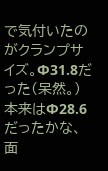で気付いたのがクランプサイズ。Φ31.8だった(呆然。) 本来はΦ28.6だったかな、面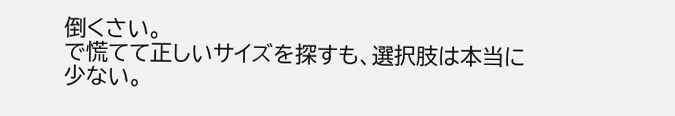倒くさい。
で慌てて正しいサイズを探すも、選択肢は本当に少ない。